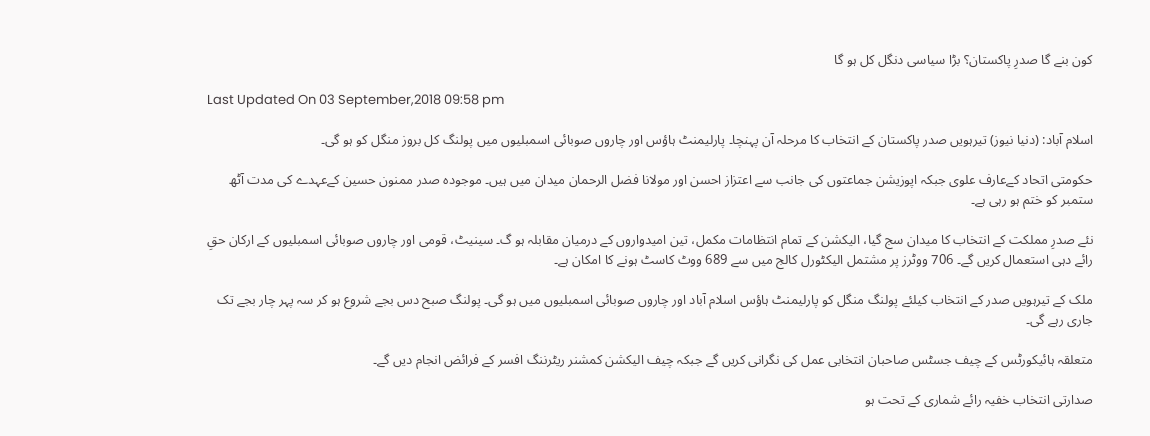کون بنے گا صدرِ پاکستان؟ بڑا سیاسی دنگل کل ہو گا

Last Updated On 03 September,2018 09:58 pm

اسلام آباد: (دنیا نیوز) تیرہویں صدر پاکستان کے انتخاب کا مرحلہ آن پہنچا۔ پارلیمنٹ ہاؤس اور چاروں صوبائی اسمبلیوں میں پولنگ کل بروز منگل کو ہو گی۔

حکومتی اتحاد کےعارف علوی جبکہ اپوزیشن جماعتوں کی جانب سے اعتزاز احسن اور مولانا فضل الرحمان میدان میں ہیں۔ موجودہ صدر ممنون حسین کےعہدے کی مدت آٹھ ستمبر کو ختم ہو رہی ہے۔

نئے صدرِ مملکت کے انتخاب کا میدان سج گیا، الیکشن کے تمام انتظامات مکمل، تین امیدواروں کے درمیان مقابلہ ہو گ۔ سینیٹ، قومی اور چاروں صوبائی اسمبلیوں کے ارکان حقِ رائے دہی استعمال کریں گے۔ 706 ووٹرز پر مشتمل الیکٹورل کالج میں سے 689 ووٹ کاسٹ ہونے کا امکان ہے۔

ملک کے تیرہویں صدر کے انتخاب کیلئے پولنگ منگل کو پارلیمنٹ ہاؤس اسلام آباد اور چاروں صوبائی اسمبلیوں میں ہو گی۔ پولنگ صبح دس بجے شروع ہو کر سہ پہر چار بجے تک جاری رہے گی۔

متعلقہ ہائیکورٹس کے چیف جسٹس صاحبان انتخابی عمل کی نگرانی کریں گے جبکہ چیف الیکشن کمشنر ریٹرننگ افسر کے فرائض انجام دیں گے۔

صدارتی انتخاب خفیہ رائے شماری کے تحت ہو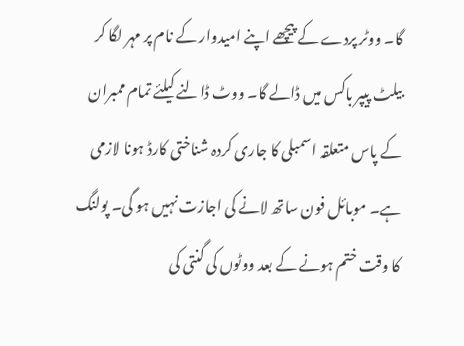گا۔ ووٹر پردے کے پیچھے اپنے امیدوار کے نام پر مہر لگا کر بیلٹ پیپر باکس میں ڈالے گا۔ ووٹ ڈالنے کیلئے تمام ممبران کے پاس متعلقہ اسمبلی کا جاری کردہ شناختی کارڈ ہونا لازمی ہے۔ موبائل فون ساتھ لانے کی اجازت نہیں ہو گی۔ پولنگ کا وقت ختم ہونے کے بعد ووٹوں کی گنتی کی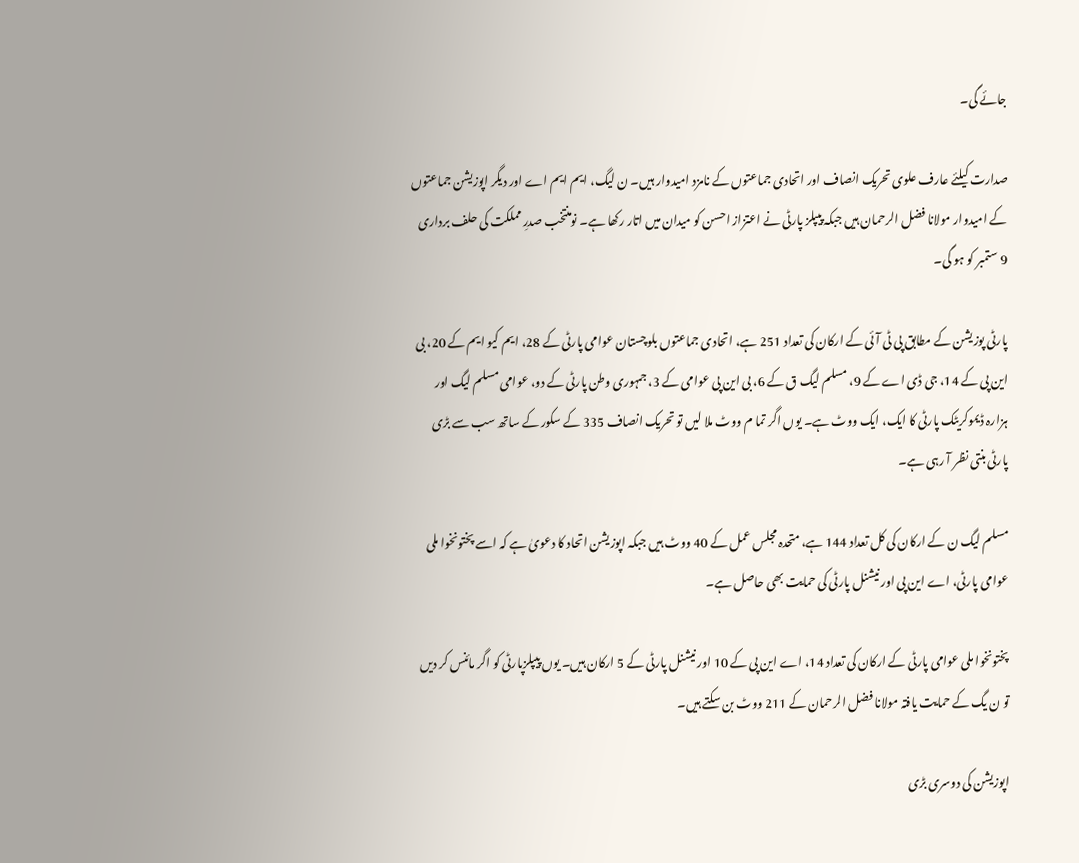جائے گی۔

صدارت کیلئے عارف علوی تحریک انصاف اور اتحادی جماعتوں کے نامزد امیدوار ہیں۔ ن لیگ، ایم ایم اے اور دیگر اپوزیشن جماعتوں کے امیدوار مولانا فضل الرحمان ہیں جبکہ پیپلز پارٹی نے اعتزاز احسن کو میدان میں اتار رکھا ہے۔ نومنتخب صدرِ مملکت کی حلف برداری 9 ستمبر کو ہو گی۔

پارٹی پوزیشن کے مطابق پی ٹی آئی کے ارکان کی تعداد 251 ہے، اتحادی جماعتوں بلوچستان عوامی پارٹی کے 28، ایم کیو ایم کے 20، بی این پی کے 14، جی ڈی اے کے 9، مسلم لیگ ق کے 6، بی این پی عوامی کے 3، جمہوری وطن پارٹی کے دو، عوامی مسلم لیگ اور ہزارہ ڈیموکریٹک پارٹی کا ایک، ایک ووٹ ہے۔ یوں اگر تما م ووٹ ملا لیں تو تحریک انصاف 335 کے سکور کے ساتھ سب سے بڑی پارٹی بنتی نظر آ رہی ہے۔

مسلم لیگ ن کے ارکان کی کل تعداد 144 ہے، متحدہ مجلس عمل کے 40 ووٹ ہیں جبکہ اپوزیشن اتحاد کا دعویٰ ہے کہ اسے پختونخوا ملی عوامی پارٹی، اے این پی اور نیشنل پارٹی کی حمایت بھی حاصل ہے۔

پختونخوا ملی عوامی پارٹی کے ارکان کی تعداد 14، اے این پی کے 10 اور نیشنل پارٹی کے 5 ارکان ہیں۔ یوں پیپلزپارٹی کو اگر مائنس کر دیں تو ن یگ کے حمایت یافتہ مولانا فضل الرحمان کے 211 ووٹ بن سکتے ہیں۔

اپوزیشن کی دوسری بڑی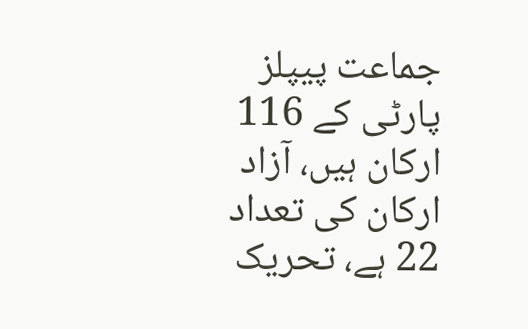جماعت پیپلز پارٹی کے 116 ارکان ہیں، آزاد ارکان کی تعداد 22 ہے، تحریک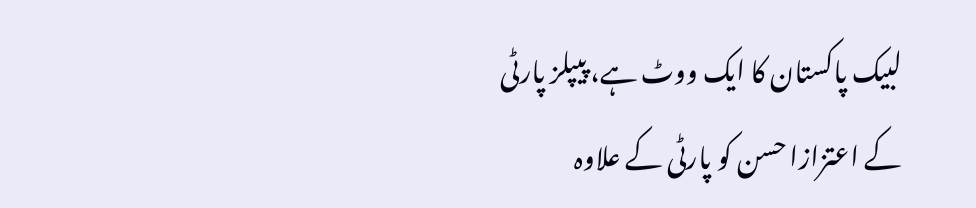لبیک پاکستان کا ایک ووٹ ہے، پیپلز پارٹی کے اعتزازا حسن کو پارٹی کے علاوہ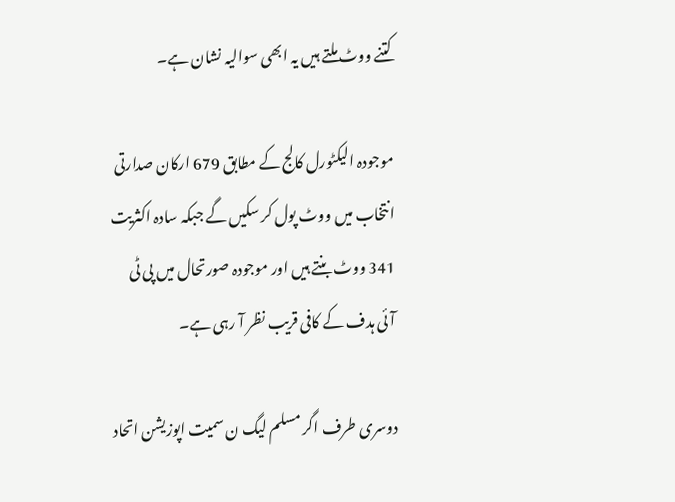کتنے ووٹ ملتے ہیں یہ ابھی سوالیہ نشان ہے۔

موجودہ الیکٹورل کالج کے مطابق 679 ارکان صدارتی انتخاب میں ووٹ پول کر سکیں گے جبکہ سادہ اکثریت 341 ووٹ بنتے ہیں اور موجودہ صورتحال میں پی ٹی آئی ہدف کے کافی قریب نظر آ رہی ہے۔

دوسری طرف اگر مسلم لیگ ن سمیت اپوزیشن اتحاد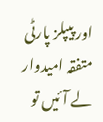اور پیپلز پارٹی متفقہ امیدوار لے آئیں تو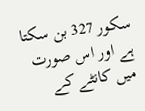سکور 327 بن سکتا ہے اور اس صورت میں کانٹے کے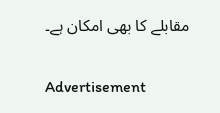مقابلے کا بھی امکان ہے۔


Advertisement